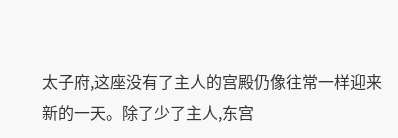太子府,这座没有了主人的宫殿仍像往常一样迎来新的一天。除了少了主人,东宫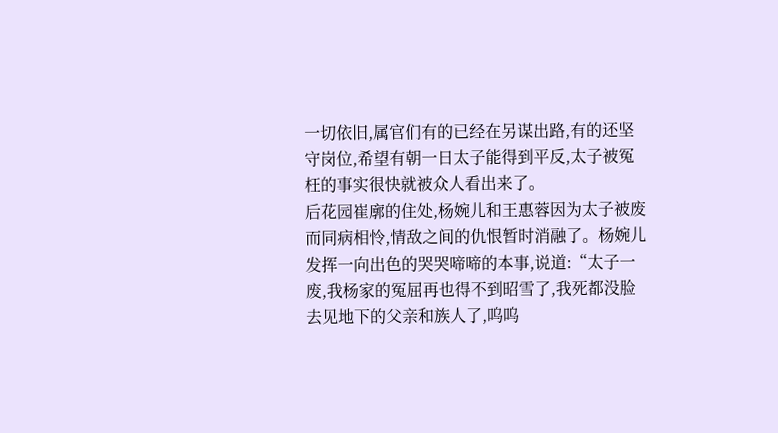一切依旧,属官们有的已经在另谋出路,有的还坚守岗位,希望有朝一日太子能得到平反,太子被冤枉的事实很快就被众人看出来了。
后花园崔廓的住处,杨婉儿和王惠蓉因为太子被废而同病相怜,情敌之间的仇恨暂时消融了。杨婉儿发挥一向出色的哭哭啼啼的本事,说道:“太子一废,我杨家的冤屈再也得不到昭雪了,我死都没脸去见地下的父亲和族人了,呜呜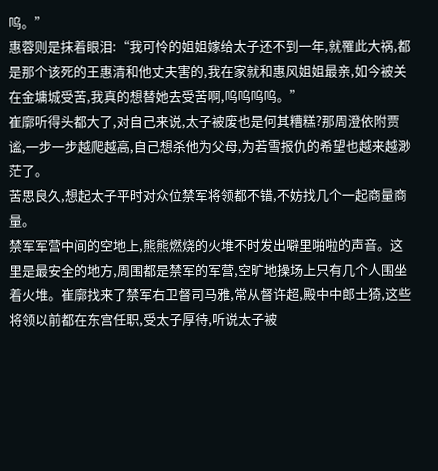呜。”
惠蓉则是抹着眼泪:“我可怜的姐姐嫁给太子还不到一年,就罹此大祸,都是那个该死的王惠清和他丈夫害的,我在家就和惠风姐姐最亲,如今被关在金墉城受苦,我真的想替她去受苦啊,呜呜呜呜。”
崔廓听得头都大了,对自己来说,太子被废也是何其糟糕?那周澄依附贾谧,一步一步越爬越高,自己想杀他为父母,为若雪报仇的希望也越来越渺茫了。
苦思良久,想起太子平时对众位禁军将领都不错,不妨找几个一起商量商量。
禁军军营中间的空地上,熊熊燃烧的火堆不时发出噼里啪啦的声音。这里是最安全的地方,周围都是禁军的军营,空旷地操场上只有几个人围坐着火堆。崔廓找来了禁军右卫督司马雅,常从督许超,殿中中郎士猗,这些将领以前都在东宫任职,受太子厚待,听说太子被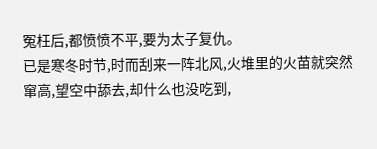冤枉后,都愤愤不平,要为太子复仇。
已是寒冬时节,时而刮来一阵北风,火堆里的火苗就突然窜高,望空中舔去,却什么也没吃到,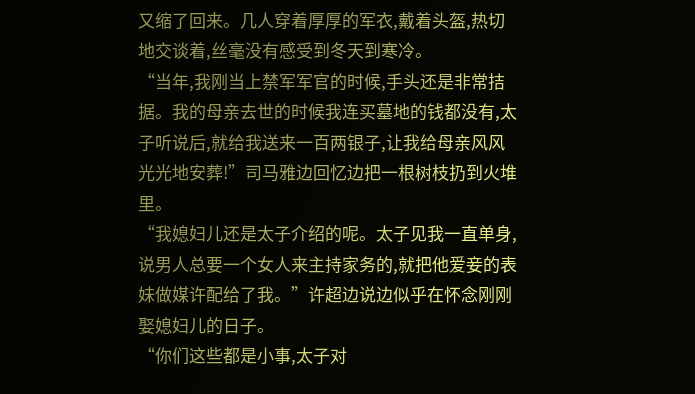又缩了回来。几人穿着厚厚的军衣,戴着头盔,热切地交谈着,丝毫没有感受到冬天到寒冷。
“当年,我刚当上禁军军官的时候,手头还是非常拮据。我的母亲去世的时候我连买墓地的钱都没有,太子听说后,就给我送来一百两银子,让我给母亲风风光光地安葬!”司马雅边回忆边把一根树枝扔到火堆里。
“我媳妇儿还是太子介绍的呢。太子见我一直单身,说男人总要一个女人来主持家务的,就把他爱妾的表妹做媒许配给了我。”许超边说边似乎在怀念刚刚娶媳妇儿的日子。
“你们这些都是小事,太子对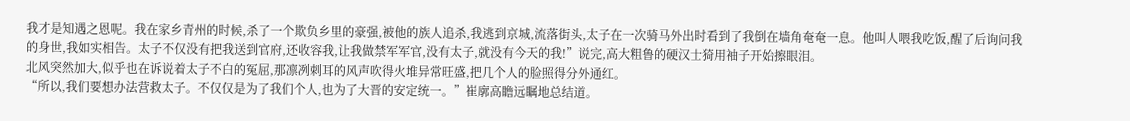我才是知遇之恩呢。我在家乡青州的时候,杀了一个欺负乡里的豪强,被他的族人追杀,我逃到京城,流落街头,太子在一次骑马外出时看到了我倒在墙角奄奄一息。他叫人喂我吃饭,醒了后询问我的身世,我如实相告。太子不仅没有把我送到官府,还收容我,让我做禁军军官,没有太子,就没有今天的我!”说完,高大粗鲁的硬汉士猗用袖子开始擦眼泪。
北风突然加大,似乎也在诉说着太子不白的冤屈,那凛冽刺耳的风声吹得火堆异常旺盛,把几个人的脸照得分外通红。
“所以,我们要想办法营救太子。不仅仅是为了我们个人,也为了大晋的安定统一。”崔廓高瞻远瞩地总结道。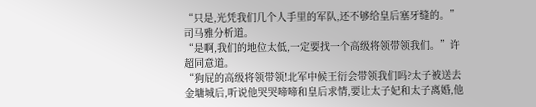“只是,光凭我们几个人手里的军队,还不够给皇后塞牙缝的。”司马雅分析道。
“是啊,我们的地位太低,一定要找一个高级将领带领我们。”许超同意道。
“狗屁的高级将领带领!北军中候王衍会带领我们吗?太子被送去金墉城后,听说他哭哭啼啼和皇后求情,要让太子妃和太子离婚,他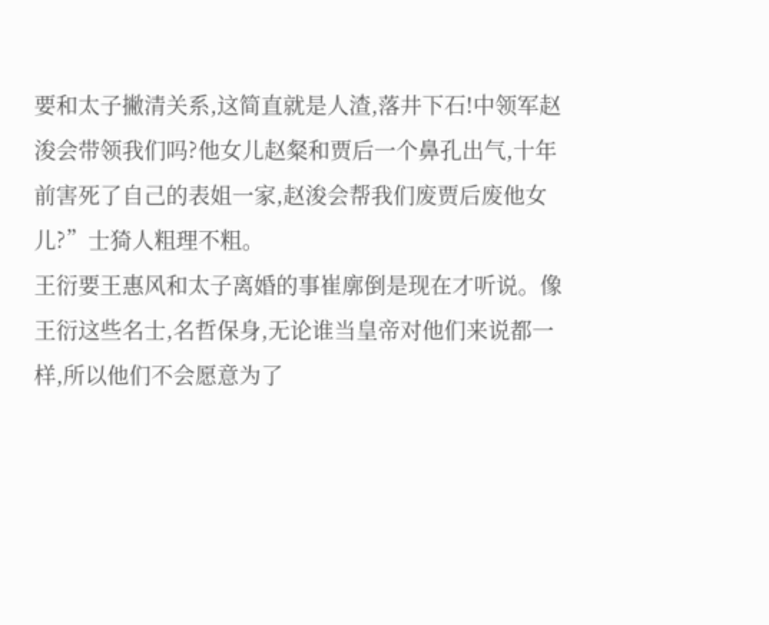要和太子撇清关系,这简直就是人渣,落井下石!中领军赵浚会带领我们吗?他女儿赵粲和贾后一个鼻孔出气,十年前害死了自己的表姐一家,赵浚会帮我们废贾后废他女儿?”士猗人粗理不粗。
王衍要王惠风和太子离婚的事崔廓倒是现在才听说。像王衍这些名士,名哲保身,无论谁当皇帝对他们来说都一样,所以他们不会愿意为了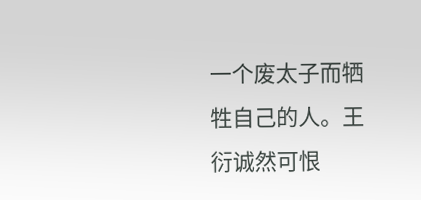一个废太子而牺牲自己的人。王衍诚然可恨